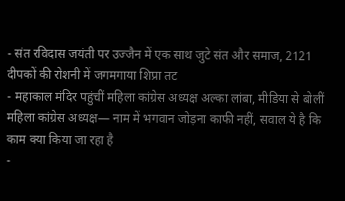- संत रविदास जयंती पर उज्जैन में एक साथ जुटे संत और समाज, 2121 दीपकों की रोशनी में जगमगाया शिप्रा तट
- महाकाल मंदिर पहुंचीं महिला कांग्रेस अध्यक्ष अल्का लांबा, मीडिया से बोलीं महिला कांग्रेस अध्यक्ष— नाम में भगवान जोड़ना काफी नहीं, सवाल ये है कि काम क्या किया जा रहा है
-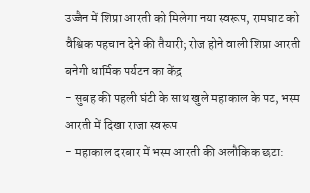उज्जैन में शिप्रा आरती को मिलेगा नया स्वरूप, रामघाट को वैश्विक पहचान देने की तैयारी; रोज होने वाली शिप्रा आरती बनेगी धार्मिक पर्यटन का केंद्र
- सुबह की पहली घंटी के साथ खुले महाकाल के पट, भस्म आरती में दिखा राजा स्वरूप
- महाकाल दरबार में भस्म आरती की अलौकिक छटा: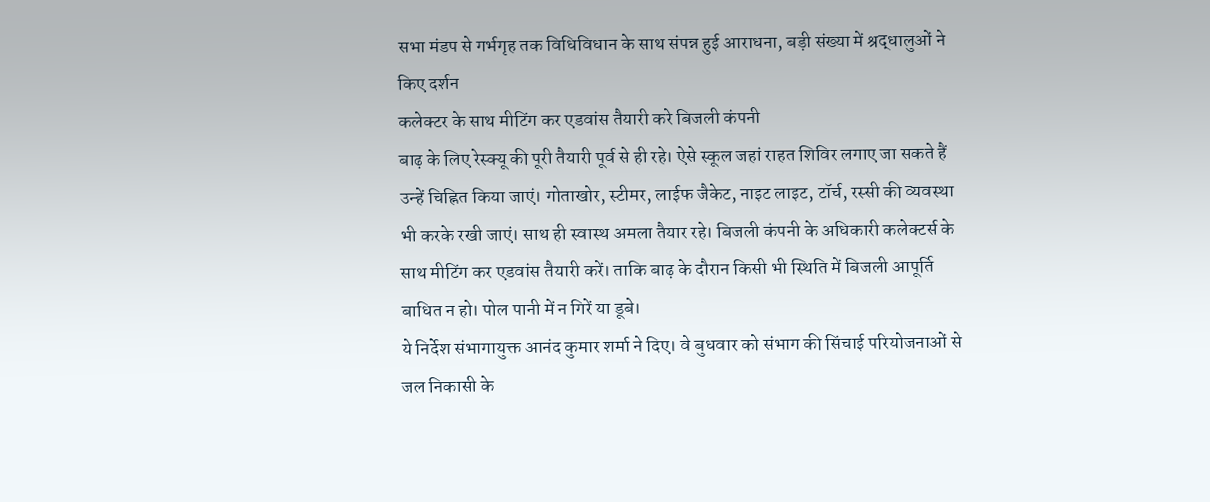सभा मंडप से गर्भगृह तक विधिविधान के साथ संपन्न हुई आराधना, बड़ी संख्या में श्रद्धालुओं ने किए दर्शन
कलेक्टर के साथ मीटिंग कर एडवांस तैयारी करे बिजली कंपनी
बाढ़ के लिए रेस्क्यू की पूरी तैयारी पूर्व से ही रहे। ऐसे स्कूल जहां राहत शिविर लगाए जा सकते हैं उन्हें चिह्नित किया जाएं। गोताखोर, स्टीमर, लाईफ जैकेट, नाइट लाइट, टॉर्च, रस्सी की व्यवस्था भी करके रखी जाएं। साथ ही स्वास्थ अमला तैयार रहे। बिजली कंपनी के अधिकारी कलेक्टर्स के साथ मीटिंग कर एडवांस तैयारी करें। ताकि बाढ़ के दौरान किसी भी स्थिति में बिजली आपूर्ति बाधित न हो। पोल पानी में न गिरें या डूबे।
ये निर्देश संभागायुक्त आनंद कुमार शर्मा ने दिए। वे बुधवार को संभाग की सिंचाई परियोजनाओं से जल निकासी के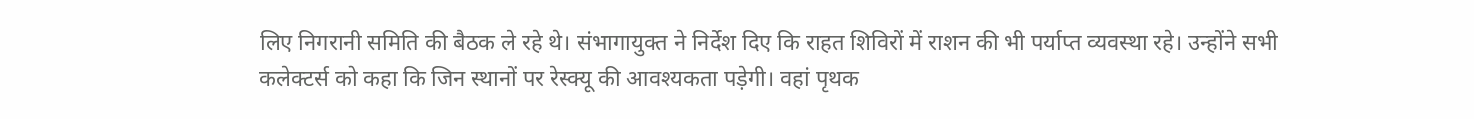लिए निगरानी समिति की बैठक ले रहे थे। संभागायुक्त ने निर्देश दिए कि राहत शिविरों में राशन की भी पर्याप्त व्यवस्था रहे। उन्होंने सभी कलेक्टर्स को कहा कि जिन स्थानों पर रेस्क्यू की आवश्यकता पड़ेगी। वहां पृथक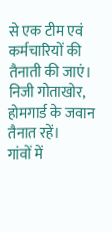से एक टीम एवं कर्मचारियों की तैनाती की जाएं। निजी गोताखोर, होमगार्ड के जवान तैनात रहें।
गांवों में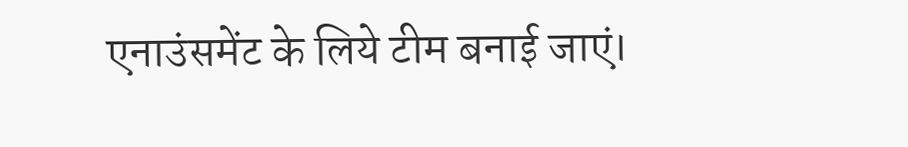एनाउंसमेंट के लिये टीम बनाई जाएं।